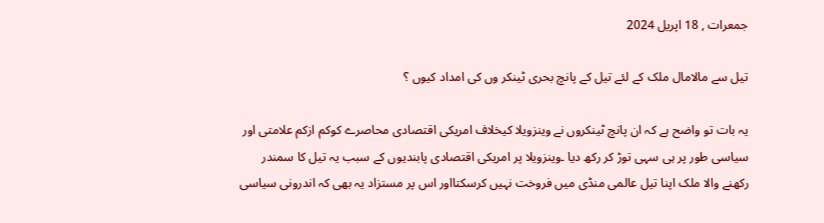جمعرات , 18 اپریل 2024

تیل سے مالامال ملک کے لئے تیل کے پانچ بحری ٹینکر وں کی امداد کیوں ؟

یہ بات تو واضح ہے کہ ان پانچ ٹینکروں نے وینزویلا کیخلاف امریکی اقتصادی محاصرے کوکم ازکم علامتی اور سیاسی طور پر ہی سہی توڑ کر رکھ دیا ۔وینزویلا پر امریکی اقتصادی پابندیوں کے سبب یہ تیل کا سمندر رکھنے والا ملک اپنا تیل عالمی منڈی میں فروخت نہیں کرسکتااور اس پر مستزاد یہ بھی کہ اندرونی سیاسی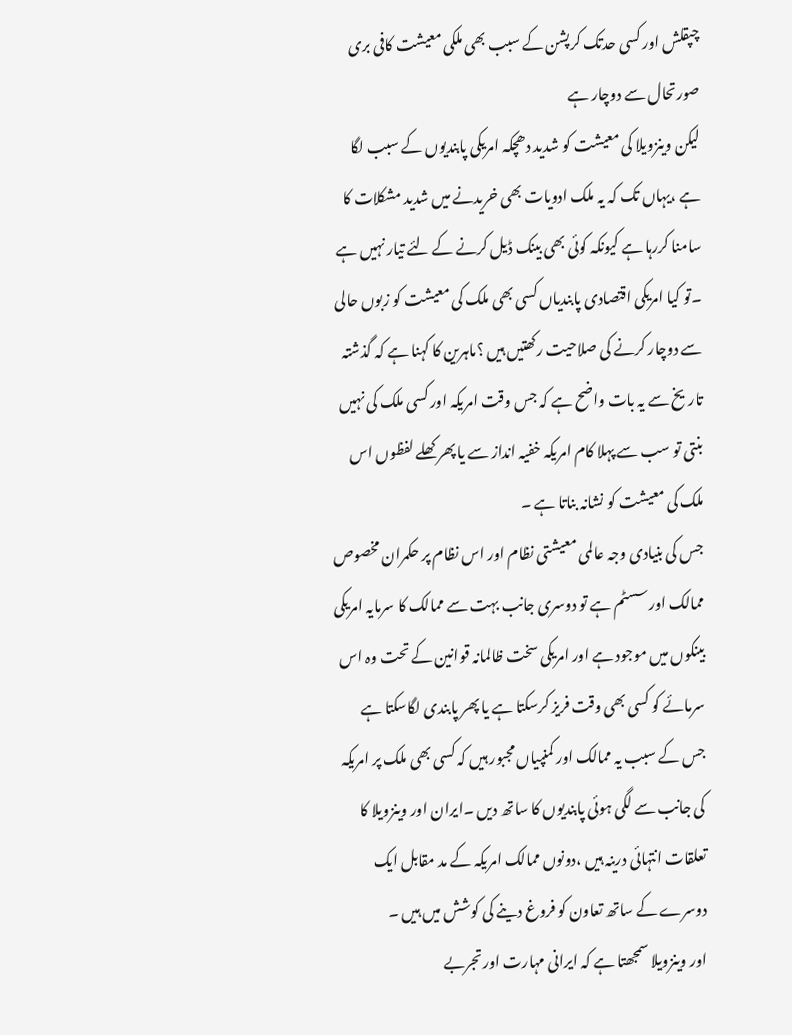چپقلش اور کسی حدتک کرپشن کے سبب بھی ملکی معیشت کافی بری صورتحال سے دوچار ہے
لیکن وینزویلا کی معیشت کو شدید دھچکہ امریکی پابندیوں کے سبب لگا ہے ،یہاں تک کہ یہ ملک ادویات بھی خریدنے میں شدید مشکلات کا سامنا کررہا ہے کیونکہ کوئی بھی بینک ڈیل کرنے کے لئے تیار نہیں ہے ۔تو کیا امریکی اقتصادی پابندیاں کسی بھی ملک کی معیشت کو زبوں حالی سے دوچار کرنے کی صلاحیت رکھتیں ہیں ؟ماہرین کا کہنا ہے کہ گذشتہ تاریخ سے یہ بات واضح ہے کہ جس وقت امریکہ اور کسی ملک کی نہیں بنتی تو سب سے پہلا کام امریکہ خفیہ انداز سے یا پھر کھلے لفظوں اس ملک کی معیشت کو نشانہ بناتا ہے ۔
جس کی بنیادی وجہ عالمی معیشتی نظام اور اس نظام پر حکمران مخصوص ممالک اور سسٹم ہے تو دوسری جانب بہت سے ممالک کا سرمایہ امریکی بینکوں میں موجود ہے اور امریکی سخت ظالمانہ قوانین کے تحت وہ اس سرمائے کو کسی بھی وقت فریز کرسکتا ہے یا پھر پابندی لگاسکتا ہے جس کے سبب یہ ممالک اور کمنپیاں مجبور ہیں کہ کسی بھی ملک پر امریکہ کی جانب سے لگی ہوئی پابندیوں کا ساتھ دیں ۔ایران اور وینزویلا کا تعلقات انتہائی درینہ ہیں ،دونوں ممالک امریکہ کے مد مقابل ایک دوسرے کے ساتھ تعاون کو فروغ دینے کی کوشش میں ہیں ۔
اور وینزویلا سمجھتا ہے کہ ایرانی مہارت اور تجربے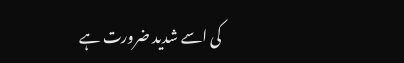کی اسے شدید ضرورت ہے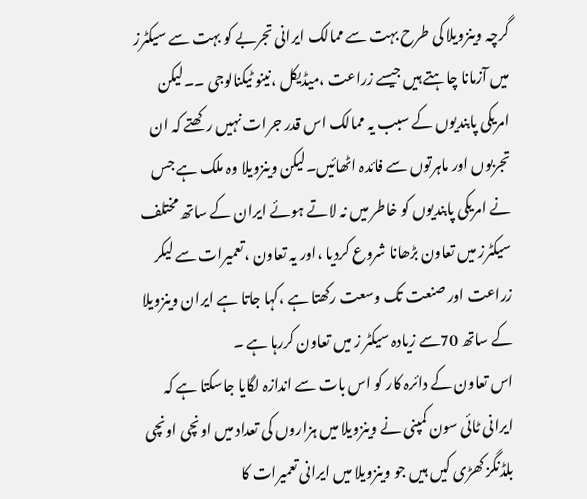گرچہ وینزویلا کی طرح بہت سے ممالک ایرانی تجربے کو بہت سے سیکٹرز میں آزمانا چاہتے ہیں جیسے زراعت ،میڈیکل ،نینو ٹیکنالوجی ۔۔لیکن امریکی پابندیوں کے سبب یہ ممالک اس قدر جرات نہیں رکھتے کہ ان تجربوں اور ماہرتوں سے فائدہ اٹھائیں۔لیکن وینزویلا وہ ملک ہے جس نے امریکی پابندیوں کو خاطر میں نہ لاتے ہوئے ایران کے ساتھ مختلف سیکٹرز میں تعاون بڑھانا شروع کردیا ،اور یہ تعاون ،تعمیرات سے لیکر زراعت اور صنعت تک وسعت رکھتا ہے ،کہا جاتا ہے ایران وینزویلا کے ساتھ 70سے زیادہ سیکٹر ز میں تعاون کررہا ہے ۔
اس تعاون کے دائرہ کار کو اس بات سے اندازہ لگایا جاسکتا ہے کہ ایرانی ٹائی سون کمپنی نے وینزویلا میں ہزاروں کی تعداد میں اونچی اونچی بلڈنگز کھڑی کیں ہیں جو وینزویلا میں ایرانی تعمیرات کا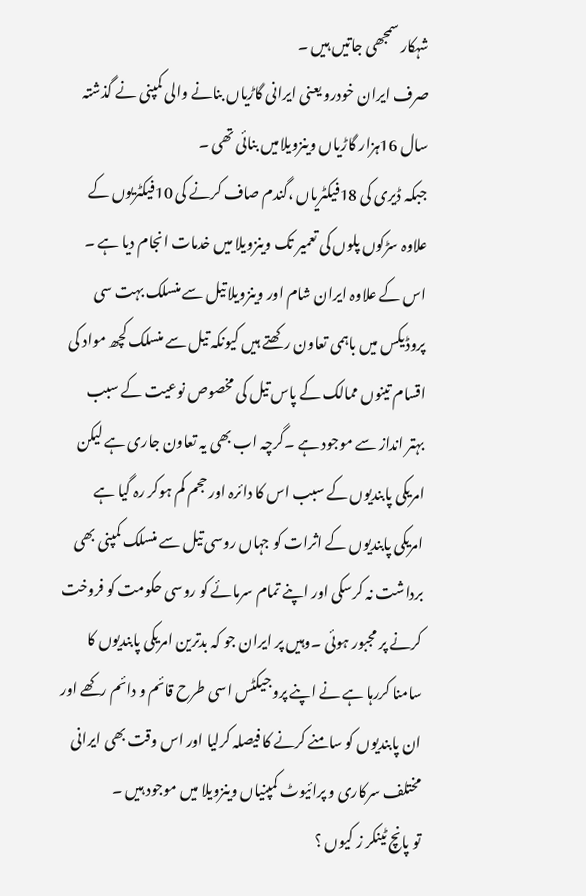شہکار سمجھی جاتیں ہیں ۔
صرف ایران خودرو یعنی ایرانی گاڑیاں بنانے والی کمپنی نے گذشتہ سال 16ہزار گاڑیاں وینزویلامیں بنائی تھی ۔
جبکہ ڈیری کی 18فیکٹریاں ،گندم صاف کرنے کی 10فیکٹریوں کے علاوہ سڑکوں پلوں کی تعمیر تک وینزویلا میں خدمات انجام دیا ہے ۔
اس کے علاوہ ایران شام اور وینزویلا تیل سے منسلک بہت سی پروڈیکس میں باہمی تعاون رکھتے ہیں کیونکہ تیل سے منسلک کچھ مواد کی اقسام تینوں ممالک کے پاس تیل کی مخصوص نوعیت کے سبب بہتر انداز سے موجود ہے ۔گرچہ اب بھی یہ تعاون جاری ہے لیکن امریکی پابندیوں کے سبب اس کا دائرہ اور حجم کم ہوکر رہ گیا ہے
امریکی پابندیوں کے اثرات کو جہاں روسی تیل سے منسلک کمپنی بھی برداشت نہ کرسکی اور اپنے تمام سرمائے کو روسی حکومت کو فروخت کرنے پر مجبور ہوئی ۔وہیں پر ایران جو کہ بدترین امریکی پابندیوں کا سامنا کررہا ہے نے اپنے پروجیکٹس اسی طرح قائم و دائم رکھے اور ان پابندیوں کو سامنے کرنے کا فیصلہ کرلیا اور اس وقت بھی ایرانی مختلف سرکاری و پرائیوٹ کمپنیاں وینزویلا میں موجود ہیں ۔
تو پانچ ٹینکر ز کیوں ؟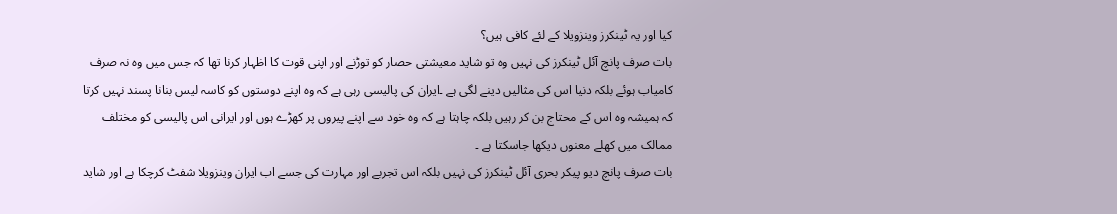کیا اور یہ ٹینکرز وینزویلا کے لئے کافی ہیں؟
بات صرف پانچ آئل ٹینکرز کی نہیں وہ تو شاید معیشتی حصار کو توڑنے اور اپنی قوت کا اظہار کرنا تھا کہ جس میں وہ نہ صرف کامیاب ہوئے بلکہ دنیا اس کی مثالیں دینے لگی ہے ۔ایران کی پالیسی رہی ہے کہ وہ اپنے دوستوں کو کاسہ لیس بنانا پسند نہیں کرتا کہ ہمیشہ وہ اس کے محتاج بن کر رہیں بلکہ چاہتا ہے کہ وہ خود سے اپنے پیروں پر کھڑے ہوں اور ایرانی اس پالیسی کو مختلف ممالک میں کھلے معنوں دیکھا جاسکتا ہے ۔
بات صرف پانچ دیو پیکر بحری آئل ٹینکرز کی نہیں بلکہ اس تجربے اور مہارت کی جسے اب ایران وینزویلا شفٹ کرچکا ہے اور شاید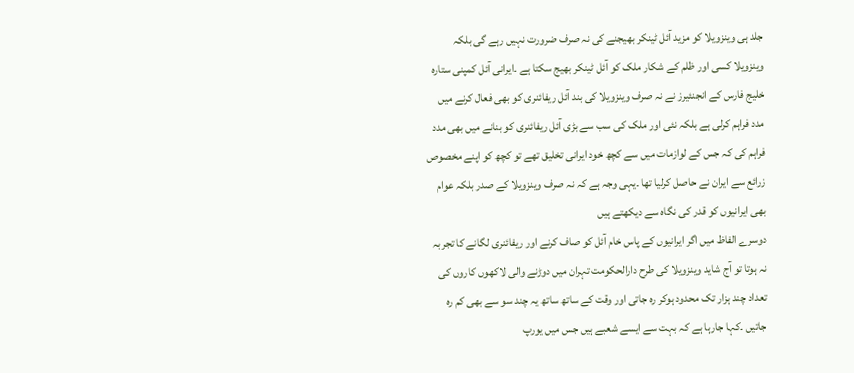جلد ہی وینزویلا کو مزید آئل ٹینکر بھیجنے کی نہ صرف ضرورت نہیں رہے گی بلکہ وینزویلا کسی اور ظلم کے شکار ملک کو آئل ٹینکر بھیج سکتا ہے ۔ایرانی آئل کمپنی ستارہ خلیج فارس کے انجنئیرز نے نہ صرف وینزویلا کی بند آئل ریفائنری کو بھی فعال کرنے میں مدد فراہم کرلی ہے بلکہ نئی اور ملک کی سب سے بڑی آئل ریفائنری کو بنانے میں بھی مدد فراہم کی کہ جس کے لوازمات میں سے کچھ خود ایرانی تخلیق تھے تو کچھ کو اپنے مخصوص زرائع سے ایران نے حاصل کرلیا تھا ۔یہی وجہ ہے کہ نہ صرف وینزویلا کے صدر بلکہ عوام بھی ایرانیوں کو قدر کی نگاہ سے دیکھتے ہیں
دوسرے الفاظ میں اگر ایرانیوں کے پاس خام آئل کو صاف کرنے اور ریفائنری لگانے کا تجربہ نہ ہوتا تو آج شاید وینزویلا کی طرح دارالحکومت تہران میں دوڑنے والی لاکھوں کاروں کی تعداد چند ہزار تک محدود ہوکر رہ جاتی اور وقت کے ساتھ ساتھ یہ چند سو سے بھی کم رہ جاتیں ۔کہا جارہا ہے کہ بہت سے ایسے شعبے ہیں جس میں یورپ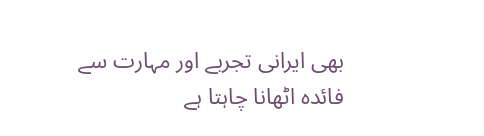بھی ایرانی تجربے اور مہارت سے فائدہ اٹھانا چاہتا ہے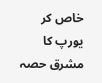خاص کر یورپ کا مشرق حصہ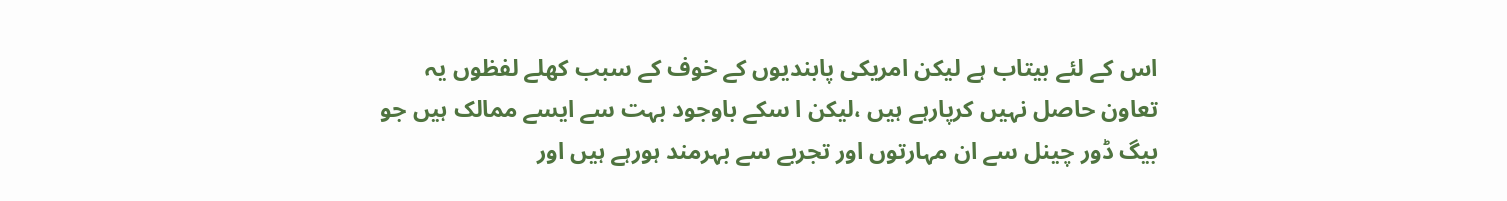اس کے لئے بیتاب ہے لیکن امریکی پابندیوں کے خوف کے سبب کھلے لفظوں یہ تعاون حاصل نہیں کرپارہے ہیں ،لیکن ا سکے باوجود بہت سے ایسے ممالک ہیں جو بیگ ڈور چینل سے ان مہارتوں اور تجربے سے بہرمند ہورہے ہیں اور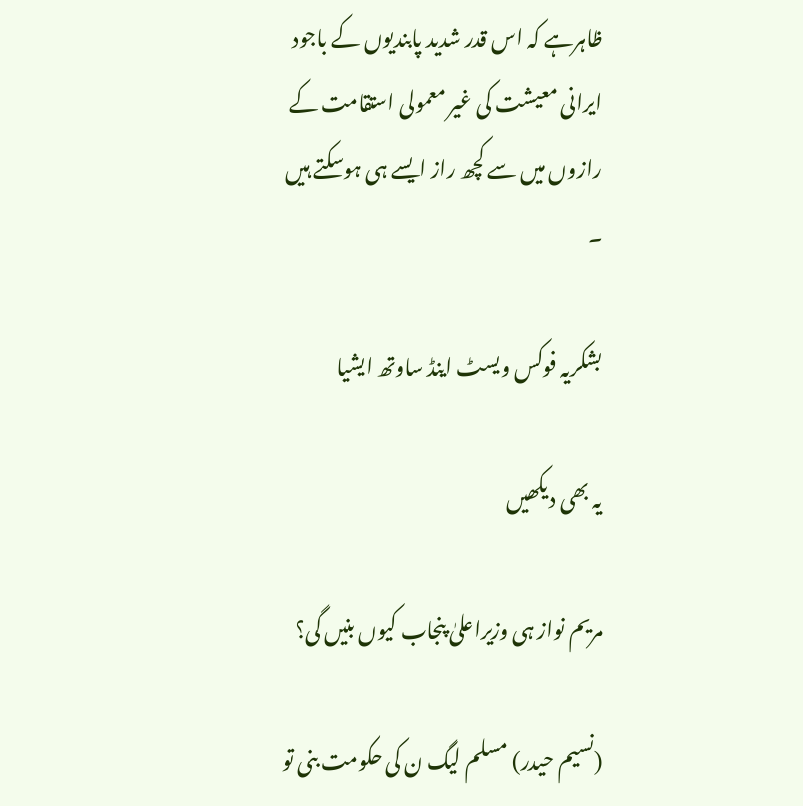ظاہرہے کہ اس قدر شدید پابندیوں کے باجود ایرانی معیشت کی غیر معمولی استقامت کے رازوں میں سے کچھ راز ایسے ہی ہوسکتے ہیں ۔

بشکریہ فوکس ویسٹ اینڈ ساوتھ ایشیا

یہ بھی دیکھیں

مریم نواز ہی وزیراعلیٰ پنجاب کیوں بنیں گی؟

(نسیم حیدر) مسلم لیگ ن کی حکومت بنی تو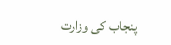پنجاب کی وزارت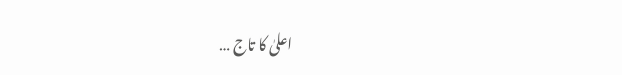اعلیٰ کا تاج …